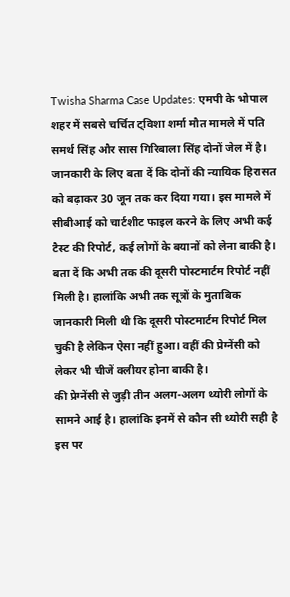Twisha Sharma Case Updates: एमपी के भोपाल शहर में सबसे चर्चित ट्विशा शर्मा मौत मामले में पति समर्थ सिंह और सास गिरिबाला सिंह दोनों जेल में है। जानकारी के लिए बता दें कि दोनों की न्यायिक हिरासत को बढ़ाकर 30 जून तक कर दिया गया। इस मामले में सीबीआई को चार्टशीट फाइल करने के लिए अभी कई टैस्ट की रिपोर्ट, कई लोगों के बयानों को लेना बाकी है।
बता दें कि अभी तक की दूसरी पोस्टमार्टम रिपोर्ट नहीं मिली है। हालांकि अभी तक सूत्रों के मुताबिक जानकारी मिली थी कि दूसरी पोस्टमार्टम रिपोर्ट मिल चुकी है लेकिन ऐसा नहीं हुआ। वहीं की प्रेग्नेंसी को लेकर भी चीजें क्लीयर होना बाकी है।
की प्रेग्नेंसी से जुड़ी तीन अलग-अलग थ्योरी लोगों के सामने आई है। हालांकि इनमें से कौन सी थ्योरी सही है इस पर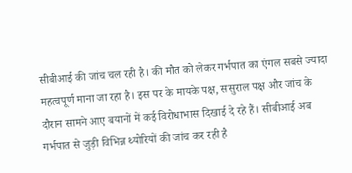सीबीआई की जांच चल रही है। की मौत को लेकर गर्भपात का एंगल सबसे ज्यादा महत्वपूर्ण माना जा रहा है। इस पर के मायके पक्ष, ससुराल पक्ष और जांच के दौरान सामने आए बयानों में कई विरोधाभास दिखाई दे रहे हैं। सीबीआई अब गर्भपात से जुड़ी विभिन्न थ्योरियों की जांच कर रही है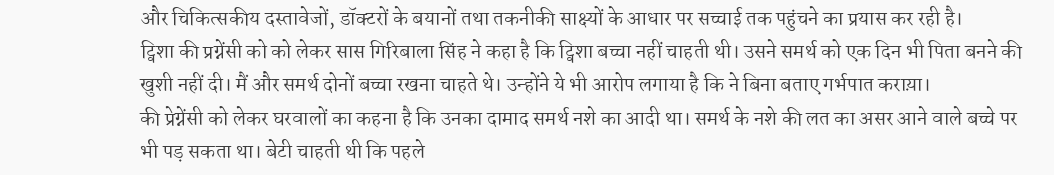और चिकित्सकीय दस्तावेजों, डॉक्टरों के बयानों तथा तकनीकी साक्ष्यों के आधार पर सच्चाई तक पहुंचने का प्रयास कर रही है।
ट्विशा की प्रग्नेंसी को को लेकर सास गिरिबाला सिंह ने कहा है कि ट्विशा बच्चा नहीं चाहती थी। उसने समर्थ को एक दिन भी पिता बनने की खुशी नहीं दी। मैं और समर्थ दोनों बच्चा रखना चाहते थे। उन्होंने ये भी आरोप लगाया है कि ने बिना बताए गर्भपात कराय़ा।
की प्रेग्नेंसी को लेकर घरवालों का कहना है कि उनका दामाद समर्थ नशे का आदी था। समर्थ के नशे की लत का असर आने वाले बच्चे पर भी पड़ सकता था। बेटी चाहती थी कि पहले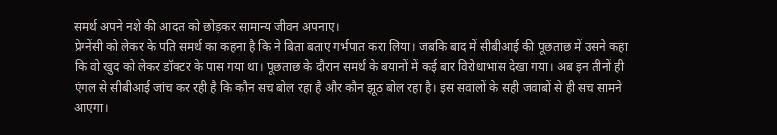समर्थ अपने नशे की आदत को छोड़कर सामान्य जीवन अपनाए।
प्रेग्नेंसी को लेकर के पति समर्थ का कहना है कि ने बिता बताए गर्भपात करा लिया। जबकि बाद में सीबीआई की पूछताछ में उसने कहा कि वो खुद को लेकर डॉक्टर के पास गया था। पूछताछ के दौरान समर्थ के बयानों में कई बार विरोधाभास देखा गया। अब इन तीनों ही एंगल से सीबीआई जांच कर रही है कि कौन सच बोल रहा है और कौन झूठ बोल रहा है। इस सवालों के सही जवाबों से ही सच सामने आएगा।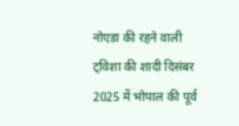नोएडा की रहने वाली ट्विशा की शादी दिसंबर 2025 में भोपाल की पूर्व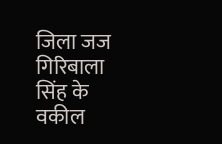जिला जज गिरिबाला सिंह के वकील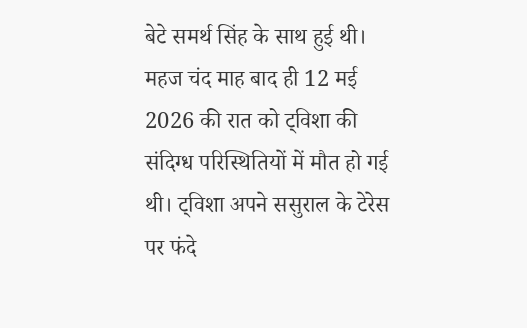बेटे समर्थ सिंह के साथ हुई थी। महज चंद माह बाद ही 12 मई 2026 की रात को ट्विशा की संदिग्ध परिस्थितियों में मौत हो गई थी। ट्विशा अपने ससुराल के टेरेस पर फंदे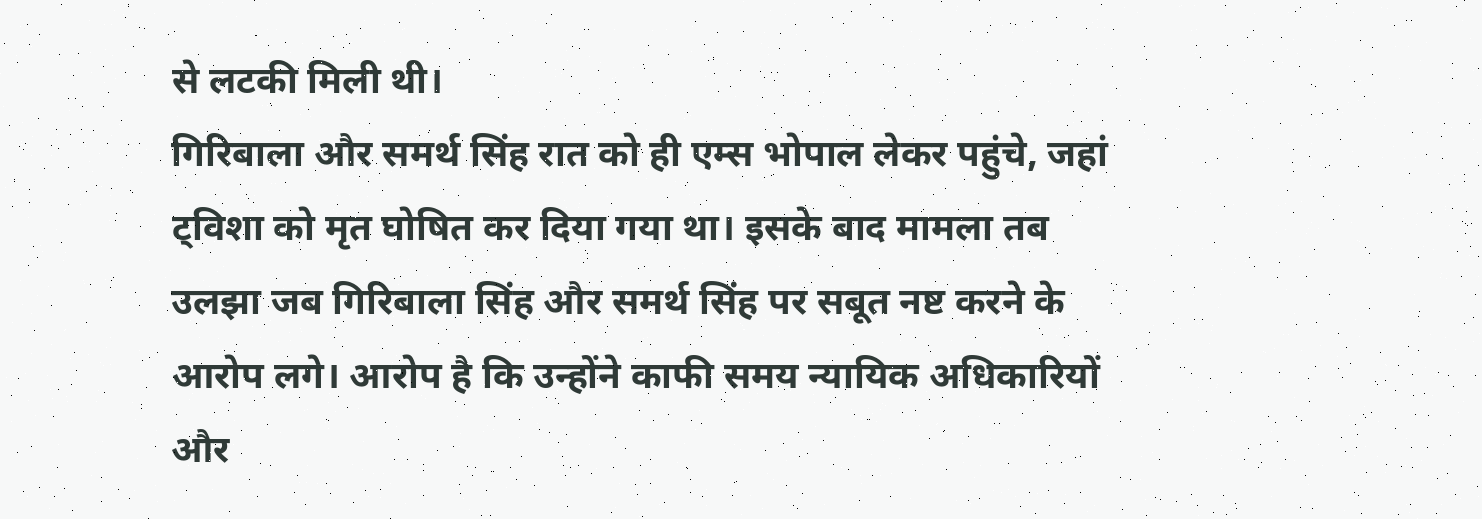से लटकी मिली थी।
गिरिबाला और समर्थ सिंह रात को ही एम्स भोपाल लेकर पहुंचे, जहां ट्विशा को मृत घोषित कर दिया गया था। इसके बाद मामला तब उलझा जब गिरिबाला सिंह और समर्थ सिंह पर सबूत नष्ट करने के आरोप लगे। आरोप है कि उन्होंने काफी समय न्यायिक अधिकारियों और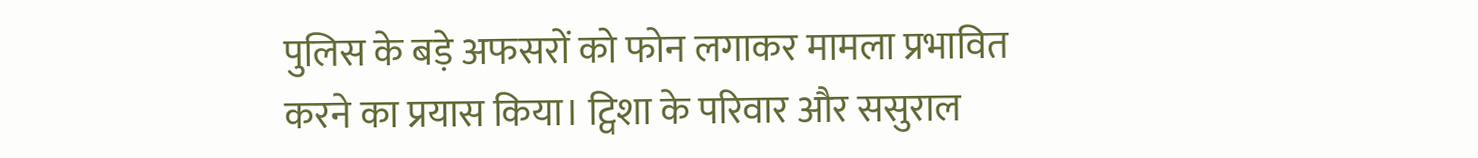पुलिस के बड़े अफसरों को फोन लगाकर मामला प्रभावित करने का प्रयास किया। ट्विशा के परिवार और ससुराल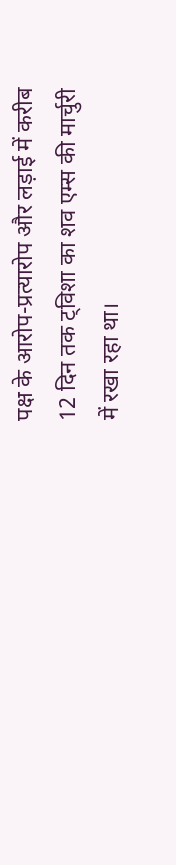पक्ष के आरोप-प्रत्यारोप और लड़ाई में करीब 12 दिन तक ट्विशा का शव एम्स की मार्चुरी में रखा रहा था।